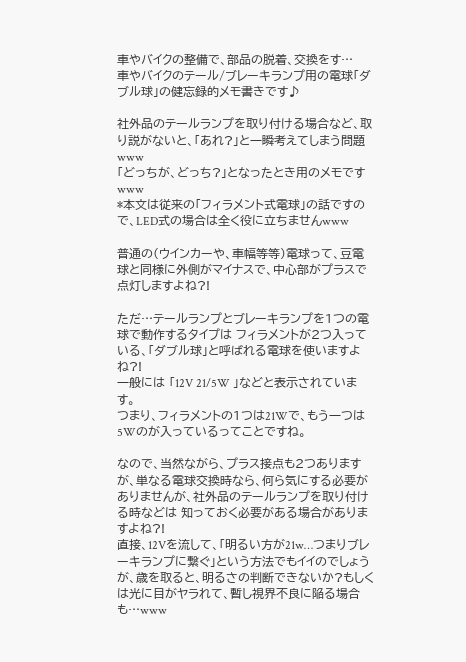車やバイクの整備で、部品の脱着、交換をす…
車やバイクのテール/ブレーキランプ用の電球「ダブル球」の健忘録的メモ書きです♪

社外品のテールランプを取り付ける場合など、取り説がないと、「あれ?」と一瞬考えてしまう問題www
「どっちが、どっち?」となったとき用のメモですwww
*本文は従来の「フィラメント式電球」の話ですので、LED式の場合は全く役に立ちませんwww

普通の(ウインカーや、車幅等等)電球って、豆電球と同様に外側がマイナスで、中心部がプラスで点灯しますよね?!

ただ…テールランプとブレーキランプを1つの電球で動作するタイプは フィラメントが2つ入っている、「ダブル球」と呼ばれる電球を使いますよね?!
一般には 「12V 21/5W 」などと表示されています。
つまり、フィラメントの1つは21Wで、もう一つは5Wのが入っているってことですね。

なので、当然ながら、プラス接点も2つありますが、単なる電球交換時なら、何ら気にする必要がありませんが、社外品のテールランプを取り付ける時などは 知っておく必要がある場合がありますよね?!
直接、12Vを流して、「明るい方が21w…つまりブレーキランプに繋ぐ」という方法でもイイのでしょうが、歳を取ると、明るさの判断できないか?もしくは光に目がヤラれて、暫し視界不良に陥る場合も…www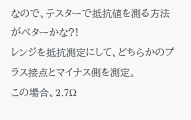なので、テスターで抵抗値を測る方法がベターかな?!
レンジを抵抗測定にして、どちらかのプラス接点とマイナス側を測定。
この場合、2.7Ω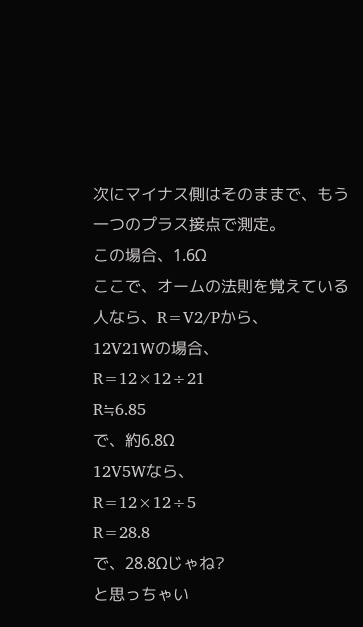次にマイナス側はそのままで、もう一つのプラス接点で測定。
この場合、1.6Ω
ここで、オームの法則を覚えている人なら、R=V2/Pから、
12V21Wの場合、
R=12×12÷21
R≒6.85
で、約6.8Ω
12V5Wなら、
R=12×12÷5
R=28.8
で、28.8Ωじゃね?
と思っちゃい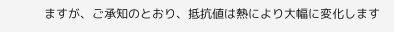ますが、ご承知のとおり、抵抗値は熱により大幅に変化します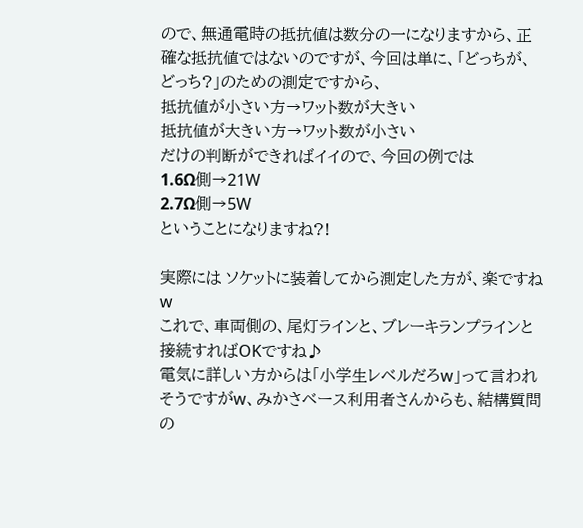ので、無通電時の抵抗値は数分の一になりますから、正確な抵抗値ではないのですが、今回は単に、「どっちが、どっち?」のための測定ですから、
抵抗値が小さい方→ワット数が大きい
抵抗値が大きい方→ワット数が小さい
だけの判断ができればイイので、今回の例では
1.6Ω側→21W
2.7Ω側→5W
ということになりますね?!

実際には ソケットに装着してから測定した方が、楽ですねw
これで、車両側の、尾灯ラインと、ブレーキランプラインと接続すればOKですね♪
電気に詳しい方からは「小学生レベルだろw」って言われそうですがw、みかさベース利用者さんからも、結構質問の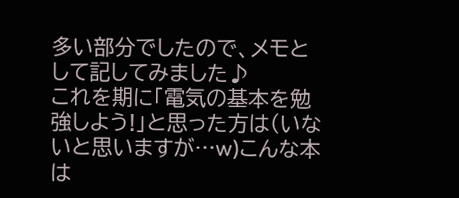多い部分でしたので、メモとして記してみました♪
これを期に「電気の基本を勉強しよう!」と思った方は(いないと思いますが…w)こんな本は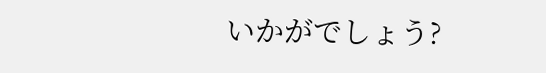いかがでしょう?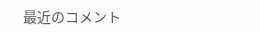最近のコメント